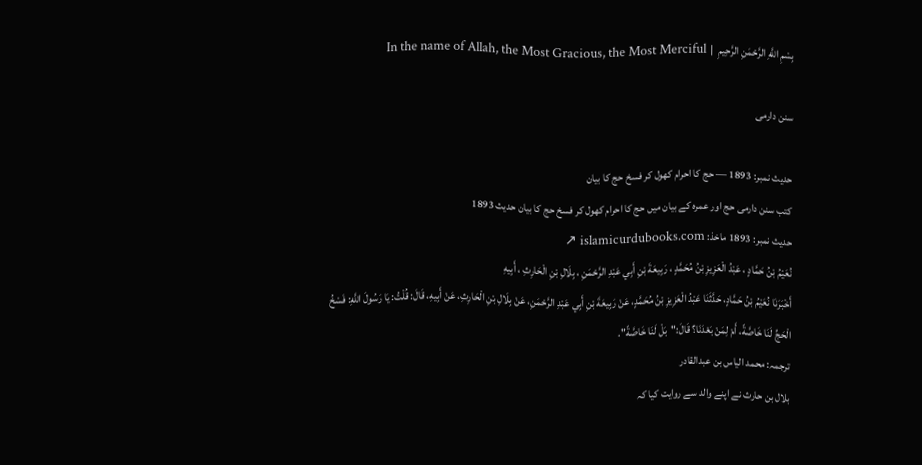بِسْمِ اللَّهِ الرَّحْمَنِ الرَّحِيمِ  |  In the name of Allah, the Most Gracious, the Most Merciful

سنن دارمی

حدیث نمبر: 1893 — حج کا احرام کھول کر فسخ حج کا بیان
کتب سنن دارمی حج اور عمرہ کے بیان میں حج کا احرام کھول کر فسخ حج کا بیان حدیث 1893
حدیث نمبر: 1893 ماخذ: islamicurdubooks.com ↗
نُعَيْمُ بْنُ حَمَّادٍ ، عَبْدُ الْعَزِيزِ بْنُ مُحَمَّدٍ ، رَبِيعَةَ بْنِ أَبِي عَبْدِ الرَّحْمَنِ ، بِلَالِ بْنِ الْحَارِثِ ، أَبِيهِ
أَخْبَرَنَا نُعَيْمُ بْنُ حَمَّادٍ، حَدَّثَنَا عَبْدُ الْعَزِيزِ بْنُ مُحَمَّدٍ، عَنْ رَبِيعَةَ بْنِ أَبِي عَبْدِ الرَّحْمَنِ، عَنْ بِلَالِ بْنِ الْحَارِثِ، عَنْ أَبِيهِ، قَالَ: قُلْتُ: يَا رَسُولَ اللَّهِ: فَسْخُ الْحَجِّ لَنَا خَاصَّةً، أَمْ لِمَنْ بَعْدَنَا؟ قَالَ:"بَلْ لَنَا خَاصَّةً".
ترجمہ: محمد الیاس بن عبدالقادر
بلال بن حارث نے اپنے والد سے روایت کیا کہ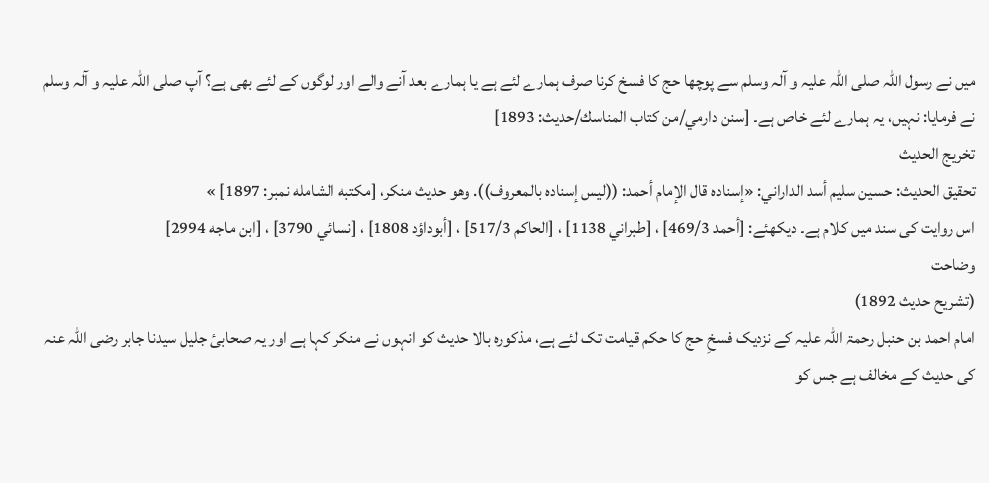میں نے رسول اللہ صلی اللہ علیہ و آلہ وسلم سے پوچھا حج کا فسخ کرنا صرف ہمارے لئے ہے یا ہمارے بعد آنے والے اور لوگوں کے لئے بھی ہے؟ آپ صلی اللہ علیہ و آلہ وسلم نے فرمایا: نہیں، یہ ہمارے لئے خاص ہے۔ [سنن دارمي/من كتاب المناسك/حدیث: 1893]
تخریج الحدیث
تحقيق الحديث: حسين سليم أسد الداراني: «إسناده قال الإمام أحمد: ((ليس إسناده بالمعروف)). وهو حديث منكر، [مكتبه الشامله نمبر: 1897] »
اس روایت کی سند میں کلام ہے۔ دیکھئے: [أحمد 469/3] ، [طبراني 1138] ، [الحاكم 517/3] ، [أبوداؤد 1808] ، [نسائي 3790] ، [ابن ماجه 2994]
وضاحت
(تشریح حدیث 1892)
امام احمد بن حنبل رحمۃ اللہ علیہ کے نزدیک فسخِ حج کا حکم قیامت تک لئے ہے، مذکورہ بالا حدیث کو انہوں نے منکر کہا ہے اور یہ صحابیٔ جلیل سیدنا جابر رضی اللہ عنہ کی حدیث کے مخالف ہے جس کو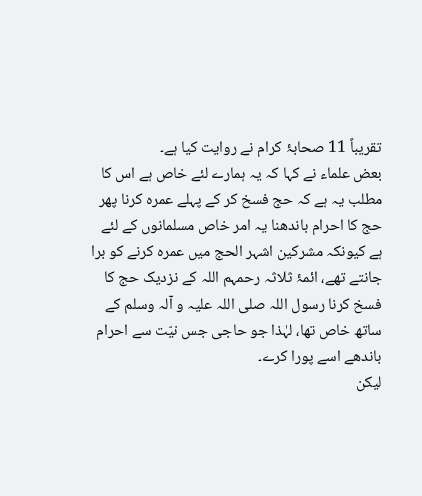تقریباً 11 صحابۂ کرام نے روایت کیا ہے۔
بعض علماء نے کہا کہ یہ ہمارے لئے خاص ہے اس کا مطلب یہ ہے کہ حج فسخ کر کے پہلے عمرہ کرنا پھر حج کا احرام باندھنا یہ امر خاص مسلمانوں کے لئے ہے کیونکہ مشرکین اشہر الحج میں عمرہ کرنے کو برا جانتے تھے، ائمۂ ثلاثہ رحمہم اللہ کے نزدیک حج کا فسخ کرنا رسول اللہ صلی اللہ علیہ و آلہ وسلم کے ساتھ خاص تھا، لہٰذا جو حاجی جس نیّت سے احرام باندھے اسے پورا کرے۔
لیکن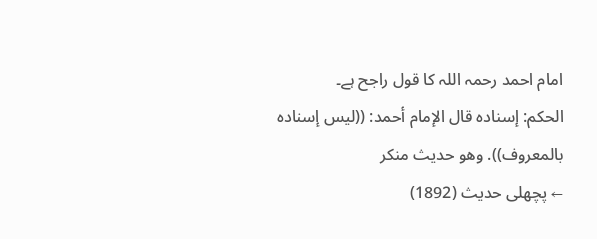امام احمد رحمہ اللہ کا قول راجح ہے۔
الحكم: إسناده قال الإمام أحمد: ((ليس إسناده بالمعروف)). وهو حديث منكر
← پچھلی حدیث (1892)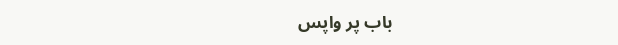باب پر واپس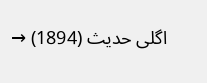اگلی حدیث (1894) →